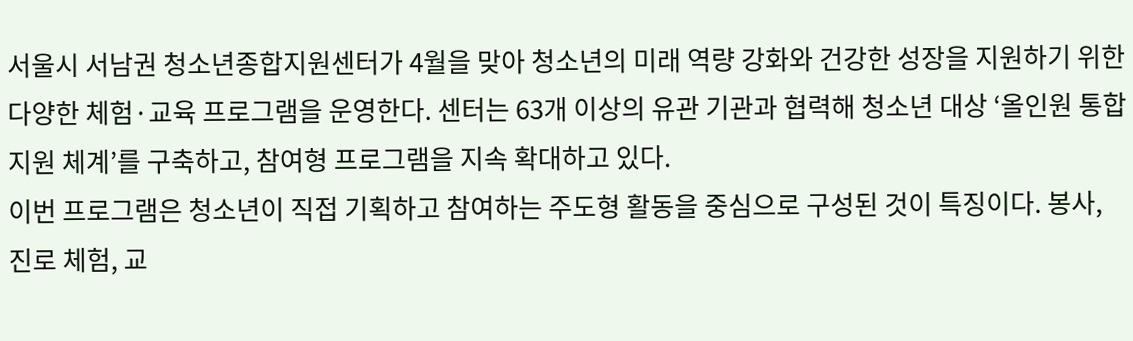서울시 서남권 청소년종합지원센터가 4월을 맞아 청소년의 미래 역량 강화와 건강한 성장을 지원하기 위한 다양한 체험·교육 프로그램을 운영한다. 센터는 63개 이상의 유관 기관과 협력해 청소년 대상 ‘올인원 통합 지원 체계’를 구축하고, 참여형 프로그램을 지속 확대하고 있다.
이번 프로그램은 청소년이 직접 기획하고 참여하는 주도형 활동을 중심으로 구성된 것이 특징이다. 봉사, 진로 체험, 교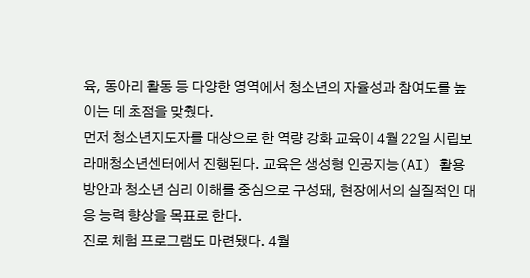육, 동아리 활동 등 다양한 영역에서 청소년의 자율성과 참여도를 높이는 데 초점을 맞췄다.
먼저 청소년지도자를 대상으로 한 역량 강화 교육이 4월 22일 시립보라매청소년센터에서 진행된다. 교육은 생성형 인공지능(AI) 활용 방안과 청소년 심리 이해를 중심으로 구성돼, 현장에서의 실질적인 대응 능력 향상을 목표로 한다.
진로 체험 프로그램도 마련됐다. 4월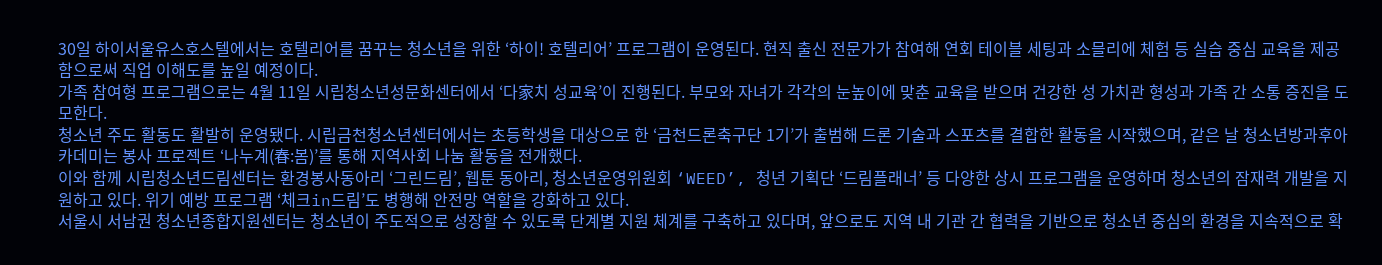30일 하이서울유스호스텔에서는 호텔리어를 꿈꾸는 청소년을 위한 ‘하이! 호텔리어’ 프로그램이 운영된다. 현직 출신 전문가가 참여해 연회 테이블 세팅과 소믈리에 체험 등 실습 중심 교육을 제공함으로써 직업 이해도를 높일 예정이다.
가족 참여형 프로그램으로는 4월 11일 시립청소년성문화센터에서 ‘다家치 성교육’이 진행된다. 부모와 자녀가 각각의 눈높이에 맞춘 교육을 받으며 건강한 성 가치관 형성과 가족 간 소통 증진을 도모한다.
청소년 주도 활동도 활발히 운영됐다. 시립금천청소년센터에서는 초등학생을 대상으로 한 ‘금천드론축구단 1기’가 출범해 드론 기술과 스포츠를 결합한 활동을 시작했으며, 같은 날 청소년방과후아카데미는 봉사 프로젝트 ‘나누계(春:봄)’를 통해 지역사회 나눔 활동을 전개했다.
이와 함께 시립청소년드림센터는 환경봉사동아리 ‘그린드림’, 웹툰 동아리, 청소년운영위원회 ‘WEED’, 청년 기획단 ‘드림플래너’ 등 다양한 상시 프로그램을 운영하며 청소년의 잠재력 개발을 지원하고 있다. 위기 예방 프로그램 ‘체크in드림’도 병행해 안전망 역할을 강화하고 있다.
서울시 서남권 청소년종합지원센터는 청소년이 주도적으로 성장할 수 있도록 단계별 지원 체계를 구축하고 있다며, 앞으로도 지역 내 기관 간 협력을 기반으로 청소년 중심의 환경을 지속적으로 확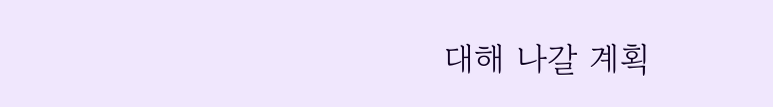대해 나갈 계획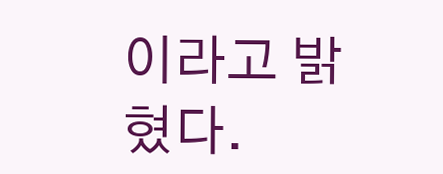이라고 밝혔다.